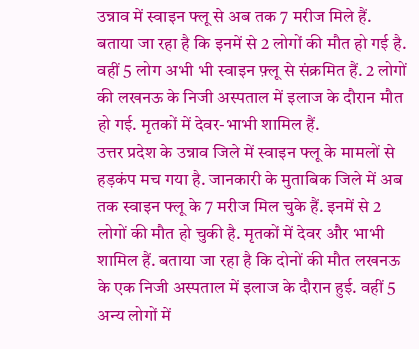उन्नाव में स्वाइन फ्लू से अब तक 7 मरीज मिले हैं. बताया जा रहा है कि इनमें से 2 लोगों की मौत हो गई है. वहीं 5 लोग अभी भी स्वाइन फ़्लू से संक्रमित हैं. 2 लोगों की लखनऊ के निजी अस्पताल में इलाज के दौरान मौत हो गई. मृतकों में देवर-भाभी शामिल हैं.
उत्तर प्रदेश के उन्नाव जिले में स्वाइन फ्लू के मामलों से हड़कंप मच गया है. जानकारी के मुताबिक जिले में अब तक स्वाइन फ्लू के 7 मरीज मिल चुके हैं. इनमें से 2 लोगों की मौत हो चुकी है. मृतकों में देवर और भाभी शामिल हैं. बताया जा रहा है कि दोनों की मौत लखनऊ के एक निजी अस्पताल में इलाज के दौरान हुई. वहीं 5 अन्य लोगों में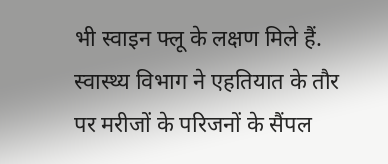भी स्वाइन फ्लू के लक्षण मिले हैं. स्वास्थ्य विभाग ने एहतियात के तौर पर मरीजों के परिजनों के सैंपल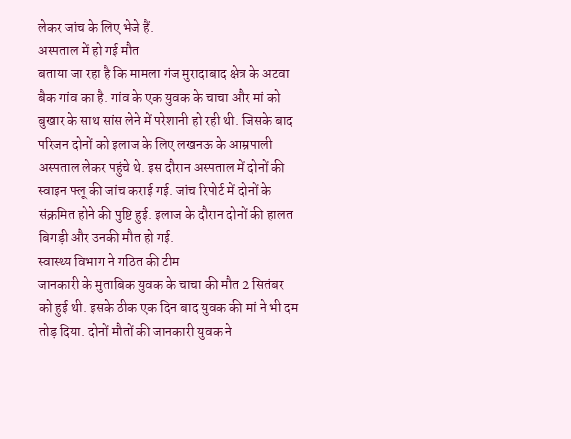लेकर जांच के लिए भेजे हैं.
अस्पताल में हो गई मौत
बताया जा रहा है कि मामला गंज मुरादाबाद क्षेत्र के अटवा बैक गांव का है. गांव के एक युवक के चाचा और मां को बुखार के साथ सांस लेने में परेशानी हो रही थी. जिसके बाद परिजन दोनों को इलाज के लिए लखनऊ के आम्रपाली अस्पताल लेकर पहुंचे थे. इस दौरान अस्पताल में दोनों की स्वाइन फ्लू की जांच कराई गई. जांच रिपोर्ट में दोनों के संक्रमित होने की पुष्टि हुई. इलाज के दौरान दोनों की हालत बिगड़ी और उनकी मौत हो गई.
स्वास्थ्य विभाग ने गठित की टीम
जानकारी के मुताबिक युवक के चाचा की मौत 2 सितंबर को हुई थी. इसके ठीक एक दिन बाद युवक की मां ने भी दम तोड़ दिया. दोनों मौतों की जानकारी युवक ने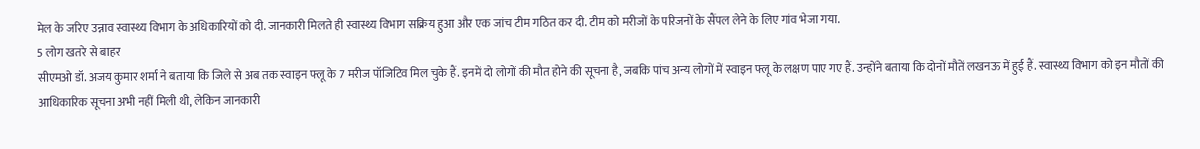मेल के जरिए उन्नाव स्वास्थ्य विभाग के अधिकारियों को दी. जानकारी मिलते ही स्वास्थ्य विभाग सक्रिय हुआ और एक जांच टीम गठित कर दी. टीम को मरीजों के परिजनों के सैंपल लेने के लिए गांव भेजा गया.
5 लोग खतरे से बाहर
सीएमओ डॉ. अजय कुमार शर्मा ने बताया कि जिले से अब तक स्वाइन फ्लू के 7 मरीज पॉजिटिव मिल चुके हैं. इनमें दो लोगों की मौत होने की सूचना है, जबकि पांच अन्य लोगों में स्वाइन फ्लू के लक्षण पाए गए हैं. उन्होंने बताया कि दोनों मौतें लखनऊ में हुई हैं. स्वास्थ्य विभाग को इन मौतों की आधिकारिक सूचना अभी नहीं मिली थी, लेकिन जानकारी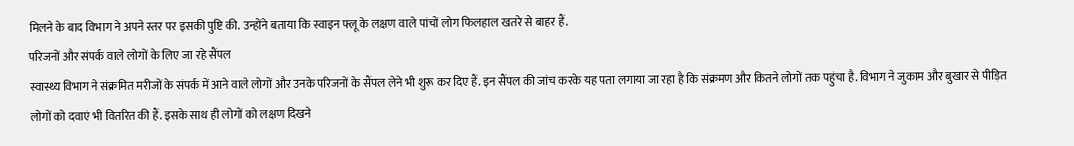मिलने के बाद विभाग ने अपने स्तर पर इसकी पुष्टि की. उन्होंने बताया कि स्वाइन फ्लू के लक्षण वाले पांचों लोग फिलहाल खतरे से बाहर हैं.
परिजनों और संपर्क वाले लोगों के लिए जा रहे सैंपल
स्वास्थ्य विभाग ने संक्रमित मरीजों के संपर्क में आने वाले लोगों और उनके परिजनों के सैंपल लेने भी शुरू कर दिए हैं. इन सैंपल की जांच करके यह पता लगाया जा रहा है कि संक्रमण और कितने लोगों तक पहुंचा है. विभाग ने जुकाम और बुखार से पीड़ित लोगों को दवाएं भी वितरित की हैं. इसके साथ ही लोगों को लक्षण दिखने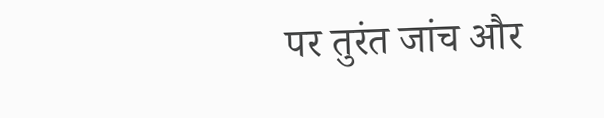पर तुरंत जांच और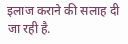इलाज कराने की सलाह दी जा रही है.